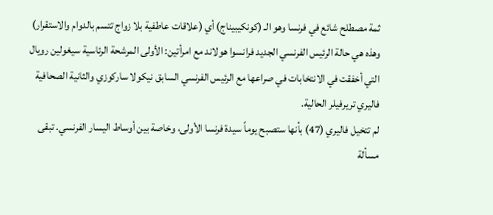ثمة مصطلح شائع في فرنسا وهو الـ (كونكيبيناج) أي (علاقات عاطفية بلا زواج تتسم بالدوام والاستقرار) وهذه هي حالة الرئيس الفرنسي الجديد فرانسوا هولاند مع امرأتين: الأولى المرشحة الرئاسية سيغولين رويال التي أخفقت في الانتخابات في صراعها مع الرئيس الفرنسي السابق نيكولا ساركوزي والثانية الصحافية فاليري تريرفيلر الحالية.
لم تتخيل فاليري (47) بأنها ستصبح يوماً سيدة فرنسا الأولى، وخاصة بين أوساط اليسار الفرنسي. تبقى مسألة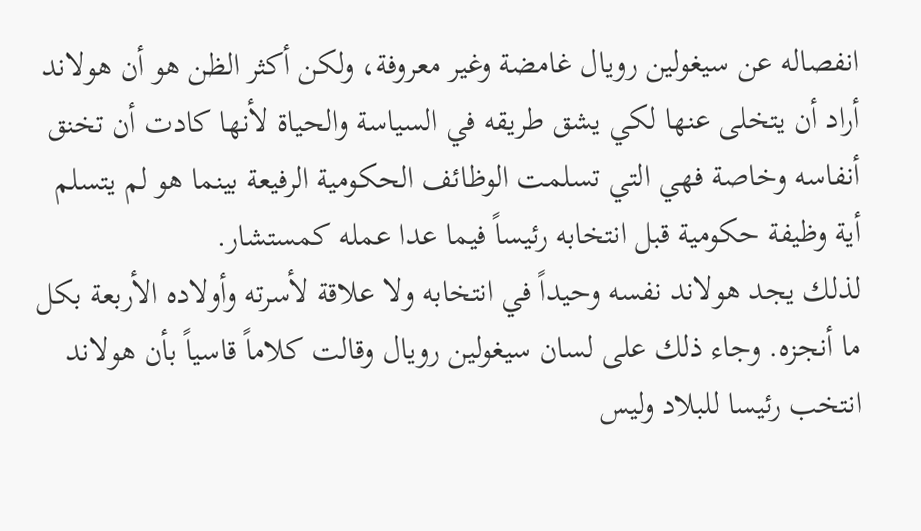انفصاله عن سيغولين رويال غامضة وغير معروفة، ولكن أكثر الظن هو أن هولاند أراد أن يتخلى عنها لكي يشق طريقه في السياسة والحياة لأنها كادت أن تخنق أنفاسه وخاصة فهي التي تسلمت الوظائف الحكومية الرفيعة بينما هو لم يتسلم أية وظيفة حكومية قبل انتخابه رئيساً فيما عدا عمله كمستشار.
لذلك يجد هولاند نفسه وحيداً في انتخابه ولا علاقة لأسرته وأولاده الأربعة بكل ما أنجزه. وجاء ذلك على لسان سيغولين رويال وقالت كلاماً قاسياً بأن هولاند انتخب رئيسا للبلاد وليس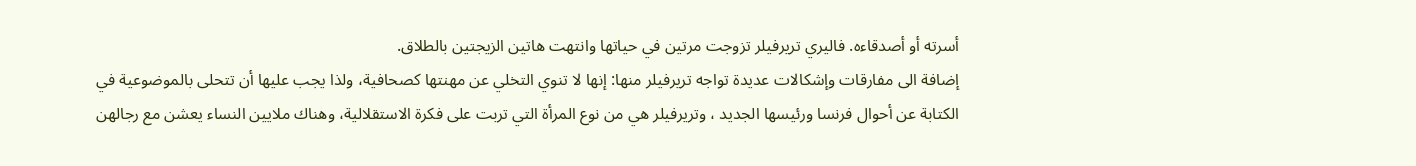أسرته أو أصدقاءه. فاليري تريرفيلر تزوجت مرتين في حياتها وانتهت هاتين الزيجتين بالطلاق.
إضافة الى مفارقات وإشكالات عديدة تواجه تريرفيلر منها: إنها لا تنوي التخلي عن مهنتها كصحافية، ولذا يجب عليها أن تتحلى بالموضوعية في الكتابة عن أحوال فرنسا ورئيسها الجديد ، وتريرفيلر هي من نوع المرأة التي تربت على فكرة الاستقلالية، وهناك ملايين النساء يعشن مع رجالهن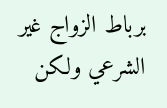برباط الزواج غير الشرعي ولكن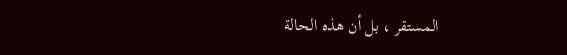المستقر ، بل أن هذه الحالة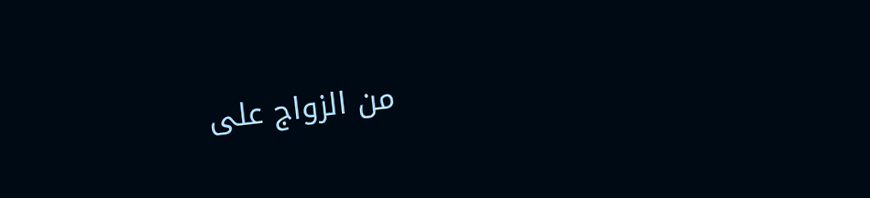من الزواج على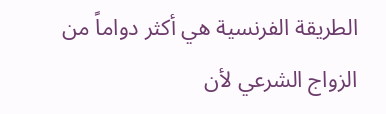الطريقة الفرنسية هي أكثر دواماً من الزواج الشرعي لأن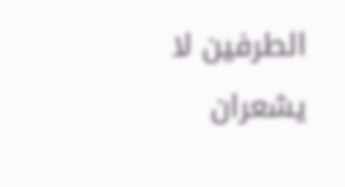الطرفين لا يشعران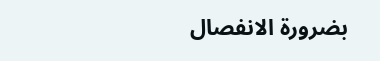بضرورة الانفصال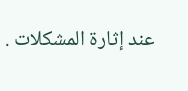عند إثارة المشكلات .